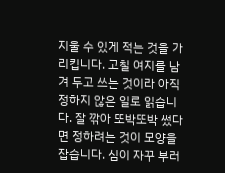지울 수 있게 적는 것을 가리킵니다. 고칠 여지를 남겨 두고 쓰는 것이라 아직 정하지 않은 일로 읽습니다. 잘 깎아 또박또박 썼다면 정하려는 것이 모양을 잡습니다. 심이 자꾸 부러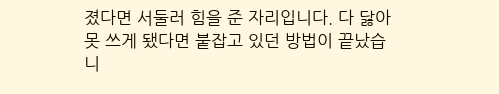졌다면 서둘러 힘을 준 자리입니다. 다 닳아 못 쓰게 됐다면 붙잡고 있던 방법이 끝났습니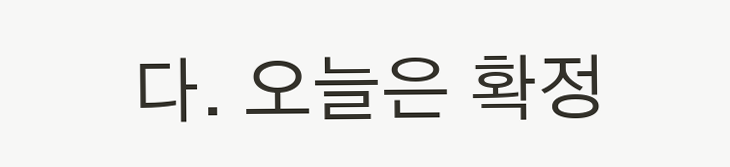다. 오늘은 확정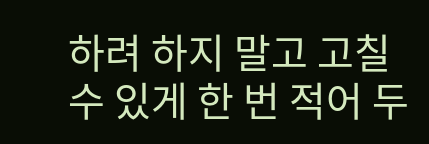하려 하지 말고 고칠 수 있게 한 번 적어 두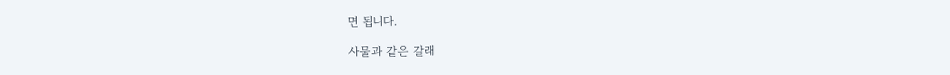면 됩니다.

사물과 같은 갈래